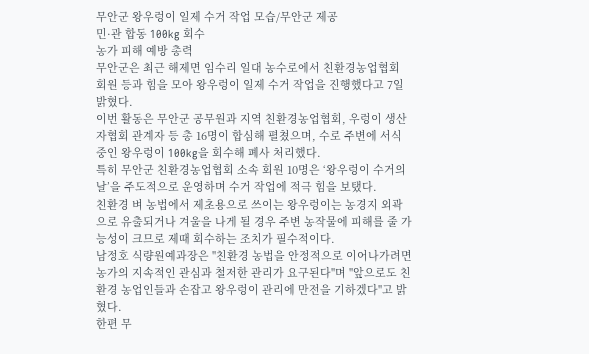무안군 왕우렁이 일제 수거 작업 모습/무안군 제공
민·관 합동 100kg 회수
농가 피해 예방 총력
무안군은 최근 해제면 임수리 일대 농수로에서 친환경농업협회 회원 등과 힘을 모아 왕우렁이 일제 수거 작업을 진행했다고 7일 밝혔다.
이번 활동은 무안군 공무원과 지역 친환경농업협회, 우렁이 생산자협회 관계자 등 총 16명이 합심해 펼쳤으며, 수로 주변에 서식 중인 왕우렁이 100kg을 회수해 폐사 처리했다.
특히 무안군 친환경농업협회 소속 회원 10명은 ‘왕우렁이 수거의 날’을 주도적으로 운영하며 수거 작업에 적극 힘을 보탰다.
친환경 벼 농법에서 제초용으로 쓰이는 왕우렁이는 농경지 외곽으로 유출되거나 겨울을 나게 될 경우 주변 농작물에 피해를 줄 가능성이 크므로 제때 회수하는 조치가 필수적이다.
남정호 식량원예과장은 "친환경 농법을 안정적으로 이어나가려면 농가의 지속적인 관심과 철저한 관리가 요구된다"며 "앞으로도 친환경 농업인들과 손잡고 왕우렁이 관리에 만전을 기하겠다"고 밝혔다.
한편 무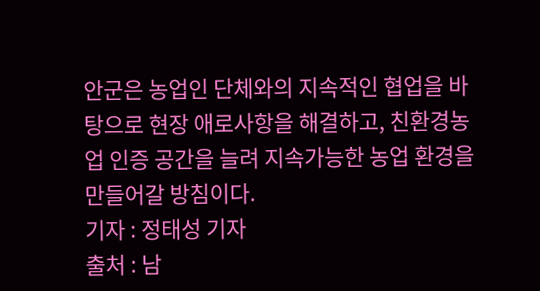안군은 농업인 단체와의 지속적인 협업을 바탕으로 현장 애로사항을 해결하고, 친환경농업 인증 공간을 늘려 지속가능한 농업 환경을 만들어갈 방침이다.
기자 : 정태성 기자
출처 : 남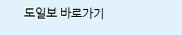도일보 바로가기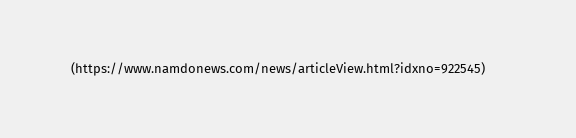(https://www.namdonews.com/news/articleView.html?idxno=922545)